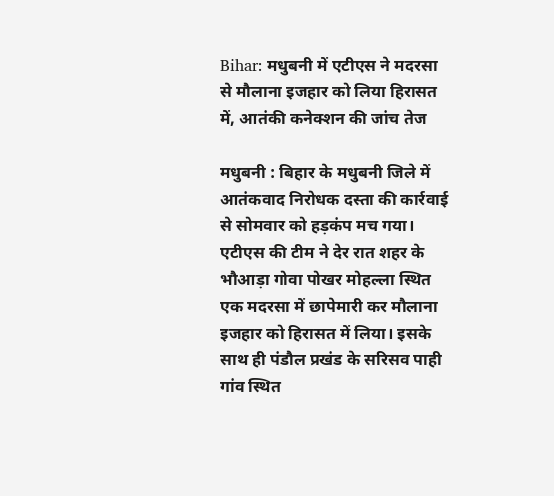Bihar: मधुबनी में एटीएस ने मदरसा से मौलाना इजहार को लिया हिरासत में, आतंकी कनेक्शन की जांच तेज

मधुबनी : बिहार के मधुबनी जिले में आतंकवाद निरोधक दस्ता की कार्रवाई से सोमवार को हड़कंप मच गया। एटीएस की टीम ने देर रात शहर के भौआड़ा गोवा पोखर मोहल्ला स्थित एक मदरसा में छापेमारी कर मौलाना इजहार को हिरासत में लिया। इसके साथ ही पंडौल प्रखंड के सरिसव पाही गांव स्थित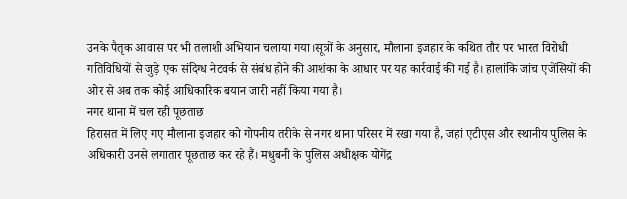उनके पैतृक आवास पर भी तलाशी अभियान चलाया गया।सूत्रों के अनुसार, मौलाना इजहार के कथित तौर पर भारत विरोधी गतिविधियों से जुड़े एक संदिग्ध नेटवर्क से संबंध होने की आशंका के आधार पर यह कार्रवाई की गई है। हालांकि जांच एजेंसियों की ओर से अब तक कोई आधिकारिक बयान जारी नहीं किया गया है।
नगर थाना में चल रही पूछताछ
हिरासत में लिए गए मौलाना इजहार को गोपनीय तरीके से नगर थाना परिसर में रखा गया है, जहां एटीएस और स्थानीय पुलिस के अधिकारी उनसे लगातार पूछताछ कर रहे हैं। मधुबनी के पुलिस अधीक्षक योगेंद्र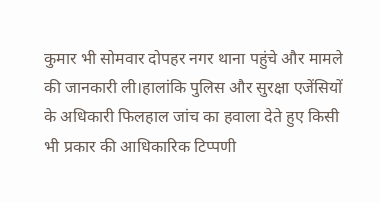कुमार भी सोमवार दोपहर नगर थाना पहुंचे और मामले की जानकारी ली।हालांकि पुलिस और सुरक्षा एजेंसियों के अधिकारी फिलहाल जांच का हवाला देते हुए किसी भी प्रकार की आधिकारिक टिप्पणी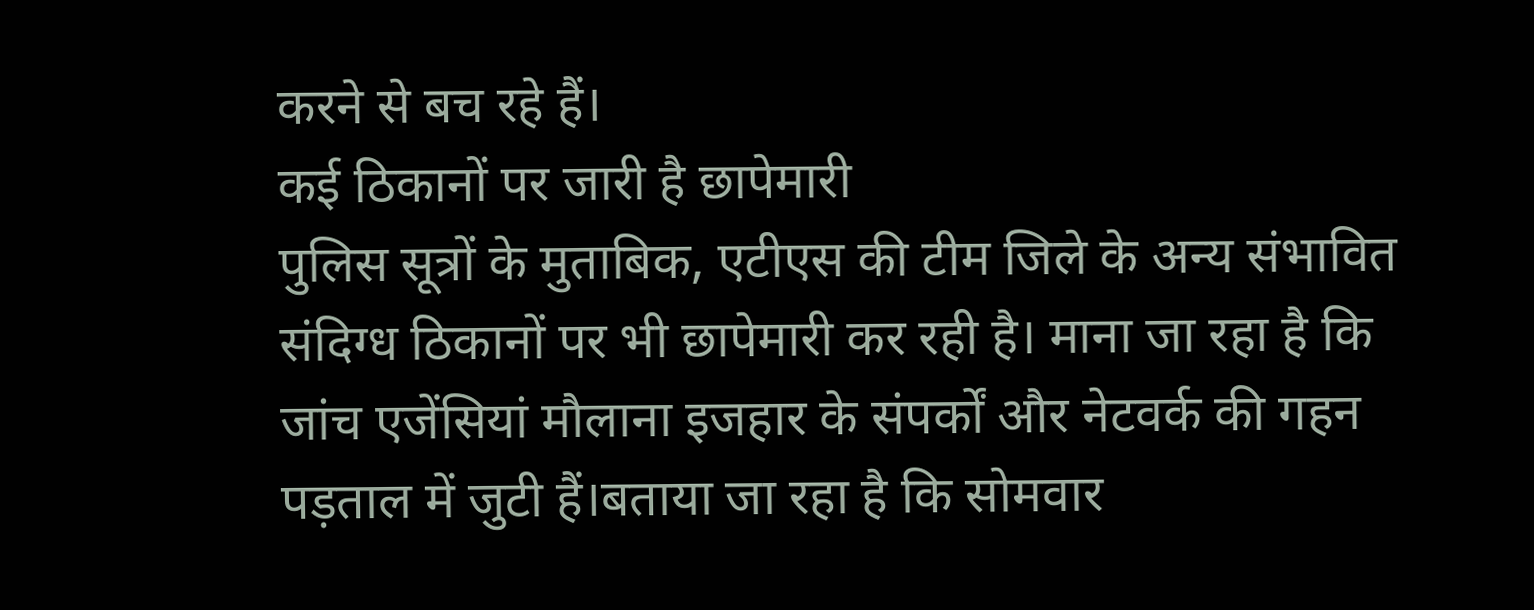करने से बच रहे हैं।
कई ठिकानों पर जारी है छापेमारी
पुलिस सूत्रों के मुताबिक, एटीएस की टीम जिले के अन्य संभावित संदिग्ध ठिकानों पर भी छापेमारी कर रही है। माना जा रहा है कि जांच एजेंसियां मौलाना इजहार के संपर्कों और नेटवर्क की गहन पड़ताल में जुटी हैं।बताया जा रहा है कि सोमवार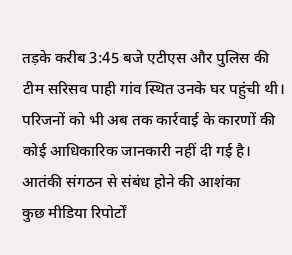तड़के करीब 3:45 बजे एटीएस और पुलिस की टीम सरिसव पाही गांव स्थित उनके घर पहुंची थी। परिजनों को भी अब तक कार्रवाई के कारणों की कोई आधिकारिक जानकारी नहीं दी गई है।
आतंकी संगठन से संबंध होने की आशंका
कुछ मीडिया रिपोर्टों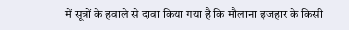में सूत्रों के हवाले से दावा किया गया है कि मौलाना इजहार के किसी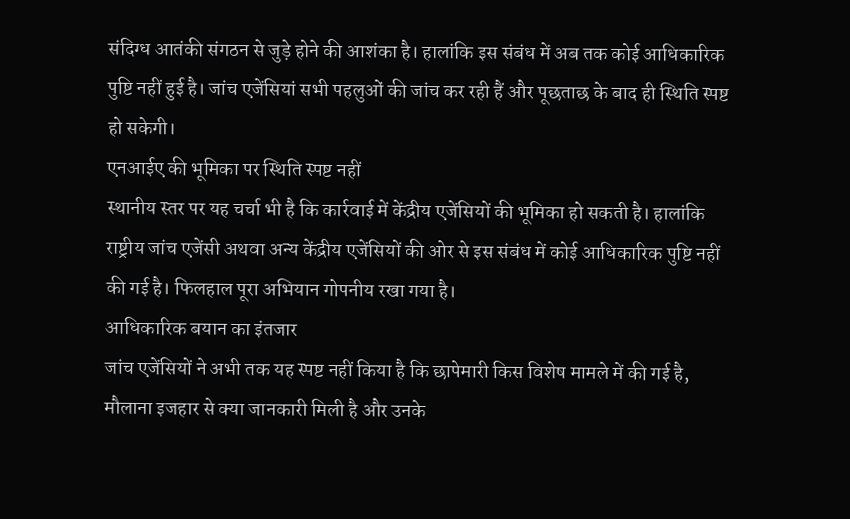संदिग्ध आतंकी संगठन से जुड़े होने की आशंका है। हालांकि इस संबंध में अब तक कोई आधिकारिक पुष्टि नहीं हुई है। जांच एजेंसियां सभी पहलुओं की जांच कर रही हैं और पूछताछ के बाद ही स्थिति स्पष्ट हो सकेगी।
एनआईए की भूमिका पर स्थिति स्पष्ट नहीं
स्थानीय स्तर पर यह चर्चा भी है कि कार्रवाई में केंद्रीय एजेंसियों की भूमिका हो सकती है। हालांकि राष्ट्रीय जांच एजेंसी अथवा अन्य केंद्रीय एजेंसियों की ओर से इस संबंध में कोई आधिकारिक पुष्टि नहीं की गई है। फिलहाल पूरा अभियान गोपनीय रखा गया है।
आधिकारिक बयान का इंतजार
जांच एजेंसियों ने अभी तक यह स्पष्ट नहीं किया है कि छापेमारी किस विशेष मामले में की गई है, मौलाना इजहार से क्या जानकारी मिली है और उनके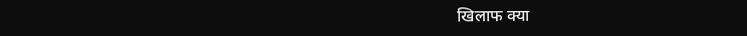खिलाफ क्या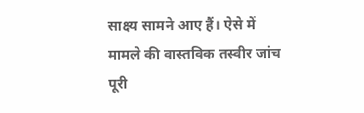साक्ष्य सामने आए हैं। ऐसे में मामले की वास्तविक तस्वीर जांच पूरी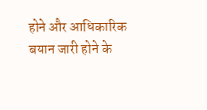होने और आधिकारिक बयान जारी होने के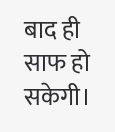बाद ही साफ हो सकेगी।